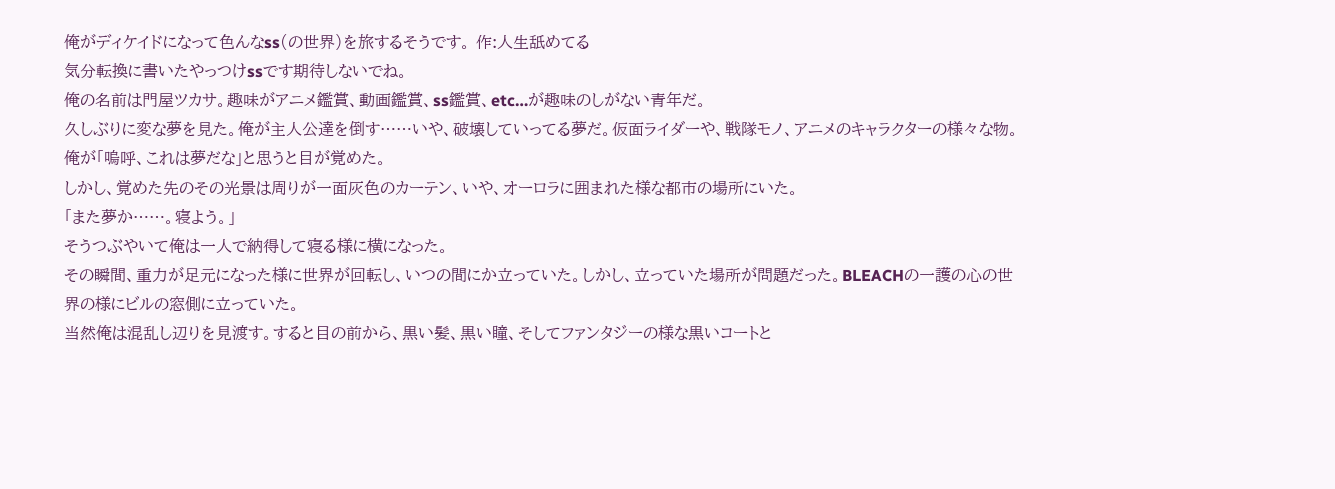俺がディケイドになって色んなss(の世界)を旅するそうです。 作:人生舐めてる
気分転換に書いたやっつけssです期待しないでね。
俺の名前は門屋ツカサ。趣味がアニメ鑑賞、動画鑑賞、ss鑑賞、etc…が趣味のしがない青年だ。
久しぶりに変な夢を見た。俺が主人公達を倒す……いや、破壊していってる夢だ。仮面ライダーや、戦隊モノ、アニメのキャラクターの様々な物。
俺が「嗚呼、これは夢だな」と思うと目が覚めた。
しかし、覚めた先のその光景は周りが一面灰色のカーテン、いや、オーロラに囲まれた様な都市の場所にいた。
「また夢か……。寝よう。」
そうつぶやいて俺は一人で納得して寝る様に横になった。
その瞬間、重力が足元になった様に世界が回転し、いつの間にか立っていた。しかし、立っていた場所が問題だった。BLEACHの一護の心の世界の様にビルの窓側に立っていた。
当然俺は混乱し辺りを見渡す。すると目の前から、黒い髪、黒い瞳、そしてファンタジーの様な黒いコートと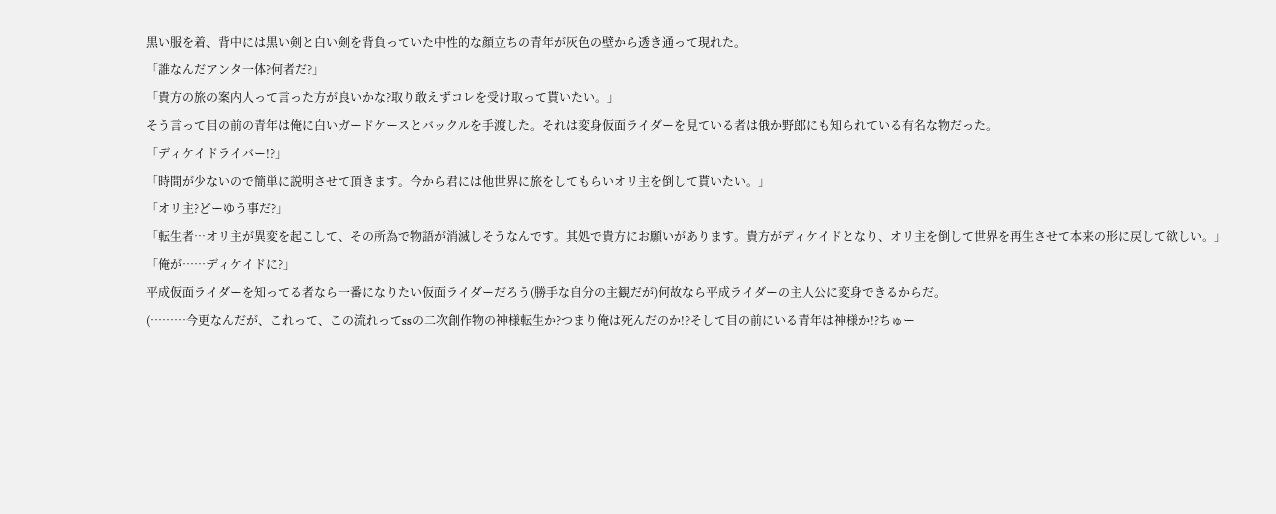黒い服を着、背中には黒い剣と白い剣を背負っていた中性的な顔立ちの青年が灰色の壁から透き通って現れた。
「誰なんだアンタ一体?何者だ?」
「貴方の旅の案内人って言った方が良いかな?取り敢えずコレを受け取って貰いたい。」
そう言って目の前の青年は俺に白いガードケースとバックルを手渡した。それは変身仮面ライダーを見ている者は俄か野郎にも知られている有名な物だった。
「ディケイドライバー!?」
「時間が少ないので簡単に説明させて頂きます。今から君には他世界に旅をしてもらいオリ主を倒して貰いたい。」
「オリ主?どーゆう事だ?」
「転生者…オリ主が異変を起こして、その所為で物語が消滅しそうなんです。其処で貴方にお願いがあります。貴方がディケイドとなり、オリ主を倒して世界を再生させて本来の形に戻して欲しい。」
「俺が……ディケイドに?」
平成仮面ライダーを知ってる者なら一番になりたい仮面ライダーだろう(勝手な自分の主観だが)何故なら平成ライダーの主人公に変身できるからだ。
(………今更なんだが、これって、この流れってssの二次創作物の神様転生か?つまり俺は死んだのか!?そして目の前にいる青年は神様か!?ちゅー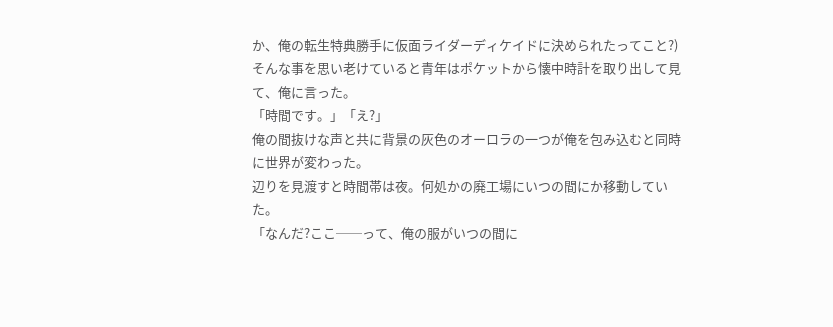か、俺の転生特典勝手に仮面ライダーディケイドに決められたってこと?)
そんな事を思い老けていると青年はポケットから懐中時計を取り出して見て、俺に言った。
「時間です。」「え?」
俺の間抜けな声と共に背景の灰色のオーロラの一つが俺を包み込むと同時に世界が変わった。
辺りを見渡すと時間帯は夜。何処かの廃工場にいつの間にか移動していた。
「なんだ?ここ──って、俺の服がいつの間に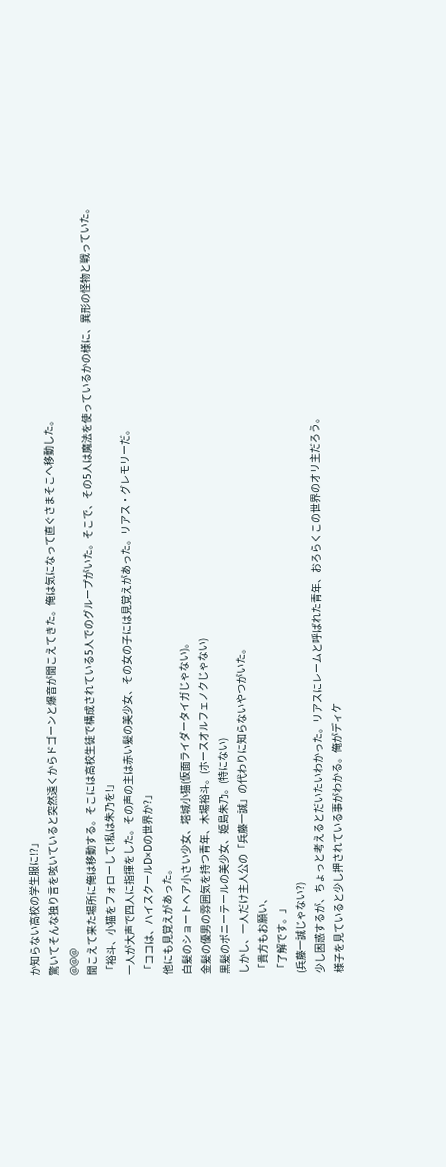か知らない高校の学生服に!?」
驚いてそんな独り言を呟いていると突然遠くからドゴーンと爆音が聞こえてきた。俺は気になって直ぐさまそこへ移動した。
@@@
聞こえて来た場所に俺は移動する。そこには高校生徒で構成されている5人でのグループがいた。そこで、その5人は魔法を使っているかの様に、異形の怪物と戦っていた。
「裕斗、小猫をフォローして!私は朱乃を!」
一人が大声で四人に指揮をした。その声の主は赤い髪の美少女、その女の子には見覚えがあった。リアス・グレモリーだ。
「ココは、ハイスクールD×Dの世界か?」
他にも見覚えがあった。
白髪のショートヘア小さい少女、塔城小猫(仮面ライダータイガじゃない)。
金髪の優男の雰囲気を持つ青年、木場裕斗。(ホースオルフェノクじゃない)
黒髪のポニーテールの美少女、姫島朱乃。(特にない)
しかし、一人だけ主人公の「兵藤一誠」の代わりに知らないやつがいた。
「貴方もお願い、
「了解です。」
(兵藤一誠じゃない?)
少し困惑するが、ちょっと考えるとだいたいわかった。リアスにレームと呼ばれた青年、おろらくこの世界のオリ主だろう。
様子を見ていると少し押されている事がわかる。俺がディケ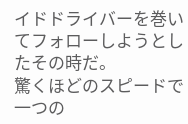イドドライバーを巻いてフォローしようとしたその時だ。
驚くほどのスピードで一つの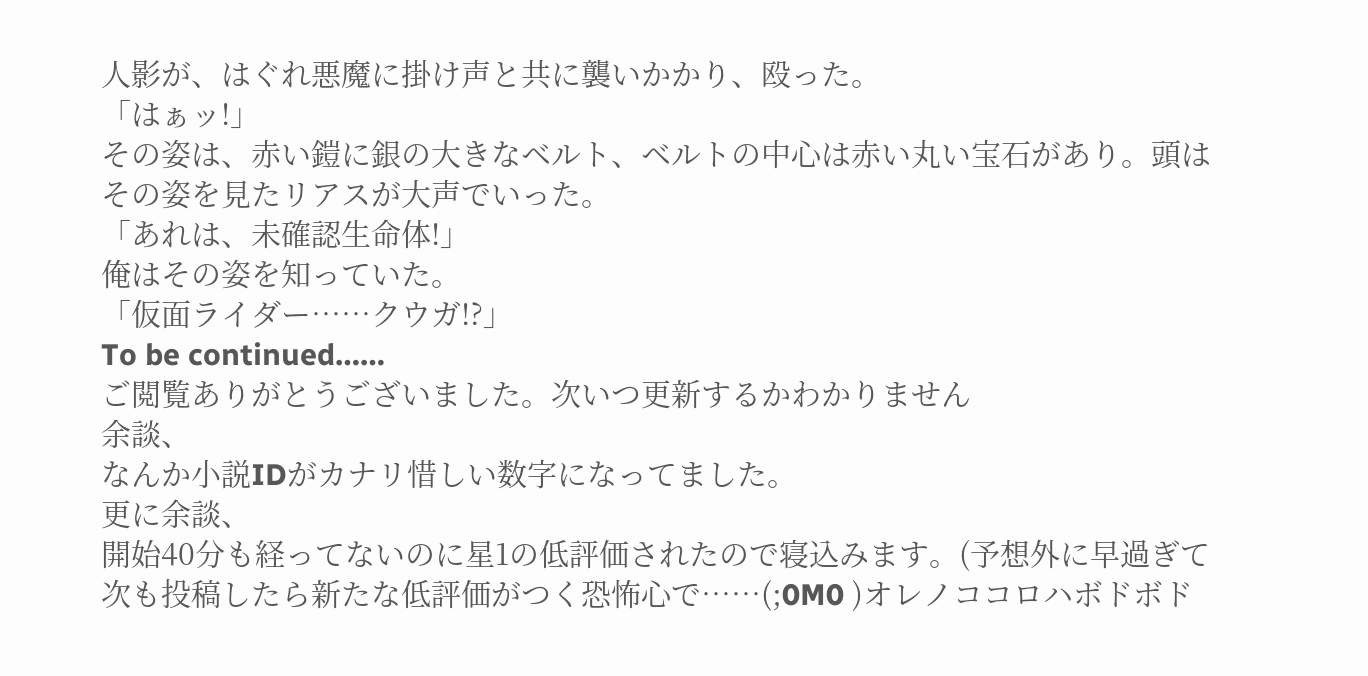人影が、はぐれ悪魔に掛け声と共に襲いかかり、殴った。
「はぁッ!」
その姿は、赤い鎧に銀の大きなベルト、ベルトの中心は赤い丸い宝石があり。頭は
その姿を見たリアスが大声でいった。
「あれは、未確認生命体!」
俺はその姿を知っていた。
「仮面ライダー……クウガ!?」
To be continued……
ご閲覧ありがとうございました。次いつ更新するかわかりません
余談、
なんか小説IDがカナリ惜しい数字になってました。
更に余談、
開始40分も経ってないのに星1の低評価されたので寝込みます。(予想外に早過ぎて次も投稿したら新たな低評価がつく恐怖心で……(;0M0 )オレノココロハボドボド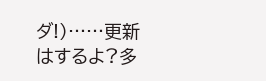ダ!)……更新はするよ?多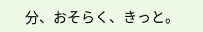分、おそらく、きっと。